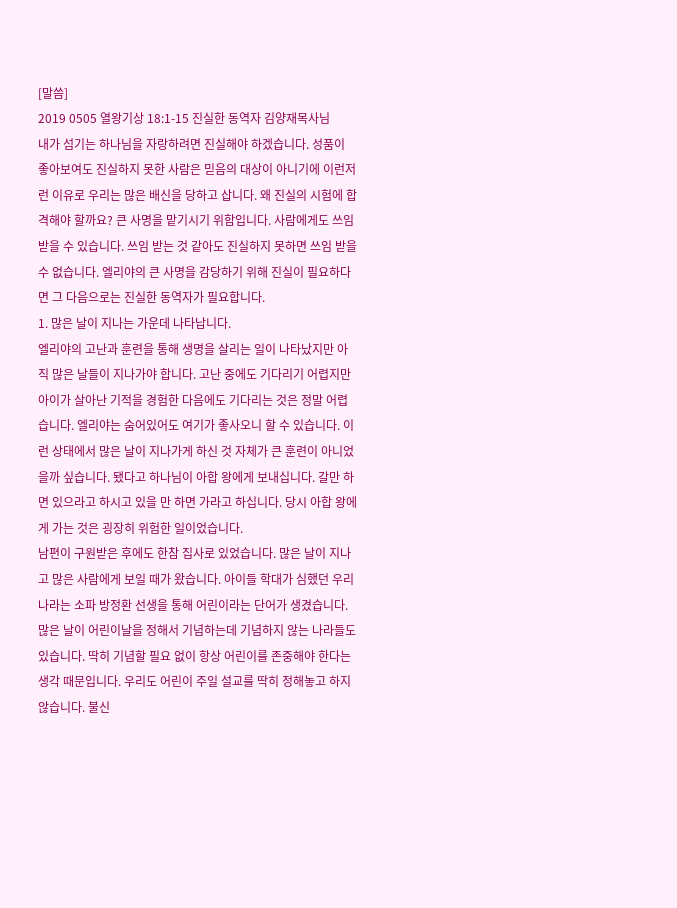[말씀]
2019 0505 열왕기상 18:1-15 진실한 동역자 김양재목사님
내가 섬기는 하나님을 자랑하려면 진실해야 하겠습니다. 성품이 좋아보여도 진실하지 못한 사람은 믿음의 대상이 아니기에 이런저런 이유로 우리는 많은 배신을 당하고 삽니다. 왜 진실의 시험에 합격해야 할까요? 큰 사명을 맡기시기 위함입니다. 사람에게도 쓰임 받을 수 있습니다. 쓰임 받는 것 같아도 진실하지 못하면 쓰임 받을 수 없습니다. 엘리야의 큰 사명을 감당하기 위해 진실이 필요하다면 그 다음으로는 진실한 동역자가 필요합니다.
1. 많은 날이 지나는 가운데 나타납니다.
엘리야의 고난과 훈련을 통해 생명을 살리는 일이 나타났지만 아직 많은 날들이 지나가야 합니다. 고난 중에도 기다리기 어렵지만 아이가 살아난 기적을 경험한 다음에도 기다리는 것은 정말 어렵습니다. 엘리야는 숨어있어도 여기가 좋사오니 할 수 있습니다. 이런 상태에서 많은 날이 지나가게 하신 것 자체가 큰 훈련이 아니었을까 싶습니다. 됐다고 하나님이 아합 왕에게 보내십니다. 갈만 하면 있으라고 하시고 있을 만 하면 가라고 하십니다. 당시 아합 왕에게 가는 것은 굉장히 위험한 일이었습니다.
남편이 구원받은 후에도 한참 집사로 있었습니다. 많은 날이 지나고 많은 사람에게 보일 때가 왔습니다. 아이들 학대가 심했던 우리나라는 소파 방정환 선생을 통해 어린이라는 단어가 생겼습니다. 많은 날이 어린이날을 정해서 기념하는데 기념하지 않는 나라들도 있습니다. 딱히 기념할 필요 없이 항상 어린이를 존중해야 한다는 생각 때문입니다. 우리도 어린이 주일 설교를 딱히 정해놓고 하지 않습니다. 불신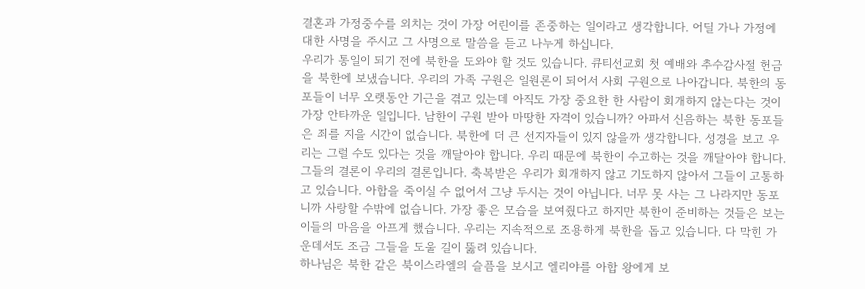결혼과 가정중수를 외치는 것이 가장 어린이를 존중하는 일이라고 생각합니다. 어딜 가나 가정에 대한 사명을 주시고 그 사명으로 말씀을 듣고 나누게 하십니다.
우리가 통일이 되기 전에 북한을 도와야 할 것도 있습니다. 큐티선교회 첫 예배와 추수감사절 헌금을 북한에 보냈습니다. 우리의 가족 구원은 일원론이 되어서 사회 구원으로 나아갑니다. 북한의 동포들이 너무 오랫동안 기근을 겪고 있는데 아직도 가장 중요한 한 사람이 회개하지 않는다는 것이 가장 안타까운 일입니다. 남한이 구원 받아 마땅한 자격이 있습니까? 아파서 신음하는 북한 동포들은 죄를 지을 시간이 없습니다. 북한에 더 큰 선지자들이 있지 않을까 생각합니다. 성경을 보고 우리는 그럴 수도 있다는 것을 깨달아야 합니다. 우리 때문에 북한이 수고하는 것을 깨달아야 합니다. 그들의 결론이 우리의 결론입니다. 축복받은 우리가 회개하지 않고 기도하지 않아서 그들이 고통하고 있습니다. 아합을 죽이실 수 없어서 그냥 두시는 것이 아닙니다. 너무 못 사는 그 나라지만 동포니까 사랑할 수밖에 없습니다. 가장 좋은 모습을 보여줬다고 하지만 북한이 준비하는 것들은 보는 이들의 마음을 아프게 했습니다. 우리는 지속적으로 조용하게 북한을 돕고 있습니다. 다 막힌 가운데서도 조금 그들을 도울 길이 뚫려 있습니다.
하나님은 북한 같은 북이스라엘의 슬픔을 보시고 엘리야를 아합 왕에게 보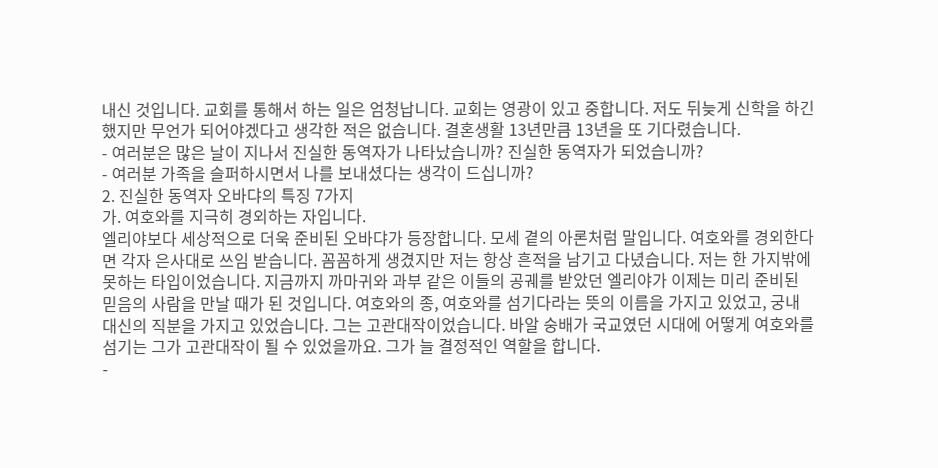내신 것입니다. 교회를 통해서 하는 일은 엄청납니다. 교회는 영광이 있고 중합니다. 저도 뒤늦게 신학을 하긴 했지만 무언가 되어야겠다고 생각한 적은 없습니다. 결혼생활 13년만큼 13년을 또 기다렸습니다.
- 여러분은 많은 날이 지나서 진실한 동역자가 나타났습니까? 진실한 동역자가 되었습니까?
- 여러분 가족을 슬퍼하시면서 나를 보내셨다는 생각이 드십니까?
2. 진실한 동역자 오바댜의 특징 7가지
가. 여호와를 지극히 경외하는 자입니다.
엘리야보다 세상적으로 더욱 준비된 오바댜가 등장합니다. 모세 곁의 아론처럼 말입니다. 여호와를 경외한다면 각자 은사대로 쓰임 받습니다. 꼼꼼하게 생겼지만 저는 항상 흔적을 남기고 다녔습니다. 저는 한 가지밖에 못하는 타입이었습니다. 지금까지 까마귀와 과부 같은 이들의 공궤를 받았던 엘리야가 이제는 미리 준비된 믿음의 사람을 만날 때가 된 것입니다. 여호와의 종, 여호와를 섬기다라는 뜻의 이름을 가지고 있었고, 궁내 대신의 직분을 가지고 있었습니다. 그는 고관대작이었습니다. 바알 숭배가 국교였던 시대에 어떻게 여호와를 섬기는 그가 고관대작이 될 수 있었을까요. 그가 늘 결정적인 역할을 합니다.
-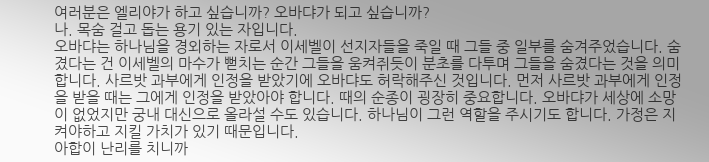여러분은 엘리야가 하고 싶습니까? 오바댜가 되고 싶습니까?
나. 목숨 걸고 돕는 용기 있는 자입니다.
오바댜는 하나님을 경외하는 자로서 이세벨이 선지자들을 죽일 때 그들 중 일부를 숨겨주었습니다. 숨겼다는 건 이세벨의 마수가 뻗치는 순간 그들을 움켜쥐듯이 분초를 다투며 그들을 숨겼다는 것을 의미합니다. 사르밧 과부에게 인정을 받았기에 오바댜도 허락해주신 것입니다. 먼저 사르밧 과부에게 인정을 받을 때는 그에게 인정을 받았아야 합니다. 때의 순종이 굉장히 중요합니다. 오바댜가 세상에 소망이 없었지만 궁내 대신으로 올라설 수도 있습니다. 하나님이 그런 역할을 주시기도 합니다. 가정은 지켜야하고 지킬 가치가 있기 때문입니다.
아합이 난리를 치니까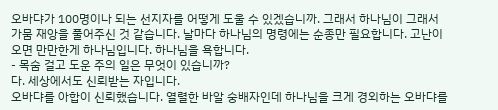오바댜가 100명이나 되는 선지자를 어떻게 도울 수 있겠습니까. 그래서 하나님이 그래서 가뭄 재앙을 풀어주신 것 같습니다. 날마다 하나님의 명령에는 순종만 필요합니다. 고난이 오면 만만한게 하나님입니다. 하나님을 욕합니다.
- 목숨 걸고 도운 주의 일은 무엇이 있습니까?
다. 세상에서도 신뢰받는 자입니다.
오바댜를 아합이 신뢰했습니다. 열렬한 바알 숭배자인데 하나님을 크게 경외하는 오바댜를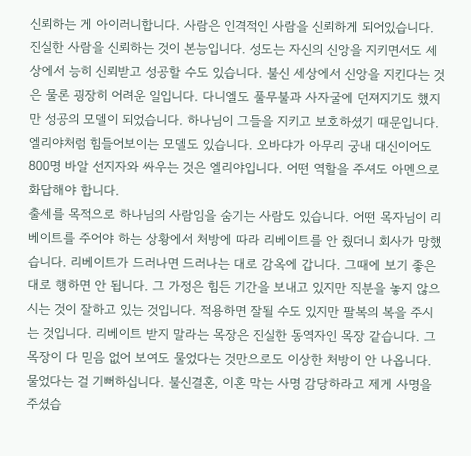신뢰하는 게 아이러니합니다. 사람은 인격적인 사람을 신뢰하게 되어있습니다. 진실한 사람을 신뢰하는 것이 본능입니다. 성도는 자신의 신앙을 지키면서도 세상에서 능히 신뢰받고 성공할 수도 있습니다. 불신 세상에서 신앙을 지킨다는 것은 물론 굉장히 어려운 일입니다. 다니엘도 풀무불과 사자굴에 던져지기도 했지만 성공의 모델이 되었습니다. 하나님이 그들을 지키고 보호하셨기 때문입니다. 엘리야처럼 힘들어보이는 모델도 있습니다. 오바댜가 아무리 궁내 대신이어도 800명 바알 선지자와 싸우는 것은 엘리야입니다. 어떤 역할을 주셔도 아멘으로 화답해야 합니다.
출세를 목적으로 하나님의 사람임을 숨기는 사람도 있습니다. 어떤 목자님이 리베이트를 주어야 하는 상황에서 처방에 따라 리베이트를 안 줬더니 회사가 망했습니다. 리베이트가 드러나면 드러나는 대로 감옥에 갑니다. 그때에 보기 좋은 대로 행하면 안 됩니다. 그 가정은 힘든 기간을 보내고 있지만 직분을 놓지 않으시는 것이 잘하고 있는 것입니다. 적용하면 잘될 수도 있지만 팔복의 복을 주시는 것입니다. 리베이트 받지 말라는 목장은 진실한 동역자인 목장 같습니다. 그 목장이 다 믿음 없어 보여도 물었다는 것만으로도 이상한 처방이 안 나옵니다. 물었다는 걸 기뻐하십니다. 불신결혼, 이혼 막는 사명 감당하라고 제게 사명을 주셨습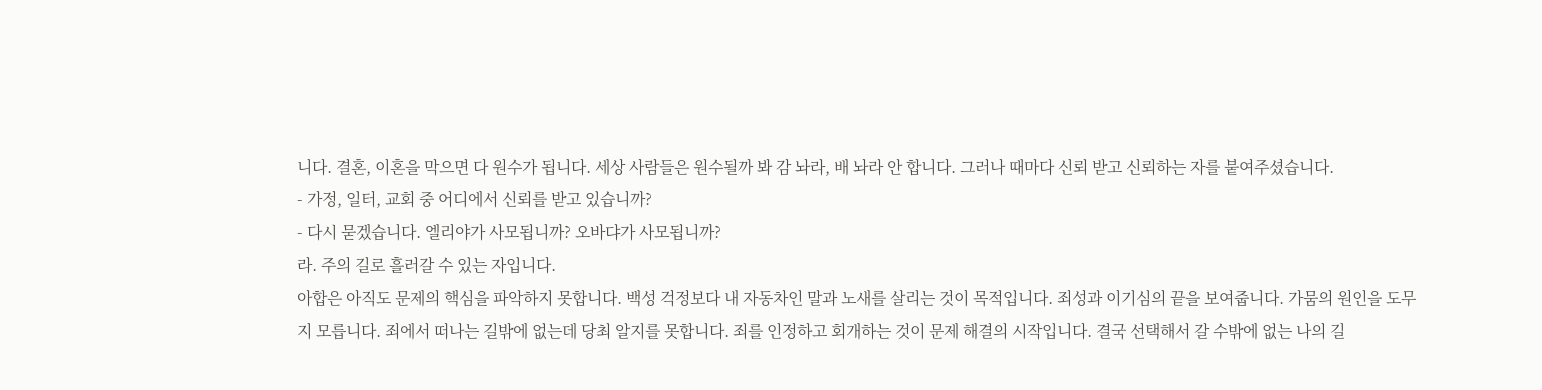니다. 결혼, 이혼을 막으면 다 원수가 됩니다. 세상 사람들은 원수될까 봐 감 놔라, 배 놔라 안 합니다. 그러나 때마다 신뢰 받고 신뢰하는 자를 붙여주셨습니다.
- 가정, 일터, 교회 중 어디에서 신뢰를 받고 있습니까?
- 다시 묻겠습니다. 엘리야가 사모됩니까? 오바댜가 사모됩니까?
라. 주의 길로 흘러갈 수 있는 자입니다.
아합은 아직도 문제의 핵심을 파악하지 못합니다. 백성 걱정보다 내 자동차인 말과 노새를 살리는 것이 목적입니다. 죄성과 이기심의 끝을 보여줍니다. 가뭄의 원인을 도무지 모릅니다. 죄에서 떠나는 길밖에 없는데 당최 알지를 못합니다. 죄를 인정하고 회개하는 것이 문제 해결의 시작입니다. 결국 선택해서 갈 수밖에 없는 나의 길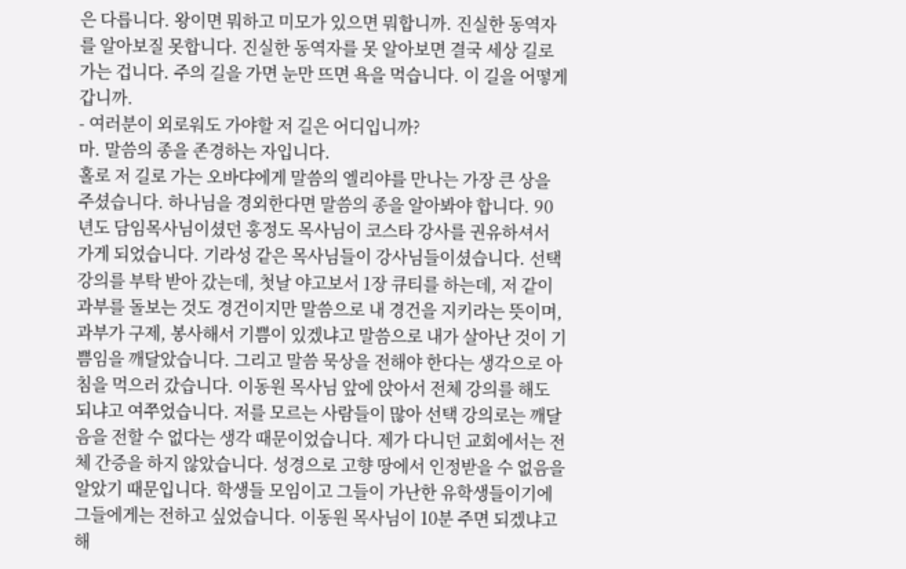은 다릅니다. 왕이면 뭐하고 미모가 있으면 뭐합니까. 진실한 동역자를 알아보질 못합니다. 진실한 동역자를 못 알아보면 결국 세상 길로 가는 겁니다. 주의 길을 가면 눈만 뜨면 욕을 먹습니다. 이 길을 어떻게 갑니까.
- 여러분이 외로워도 가야할 저 길은 어디입니까?
마. 말씀의 종을 존경하는 자입니다.
홀로 저 길로 가는 오바댜에게 말씀의 엘리야를 만나는 가장 큰 상을 주셨습니다. 하나님을 경외한다면 말씀의 종을 알아봐야 합니다. 90년도 담임목사님이셨던 홍정도 목사님이 코스타 강사를 권유하셔서 가게 되었습니다. 기라성 같은 목사님들이 강사님들이셨습니다. 선택 강의를 부탁 받아 갔는데, 첫날 야고보서 1장 큐티를 하는데, 저 같이 과부를 돌보는 것도 경건이지만 말씀으로 내 경건을 지키라는 뜻이며, 과부가 구제, 봉사해서 기쁨이 있겠냐고 말씀으로 내가 살아난 것이 기쁨임을 깨달았습니다. 그리고 말씀 묵상을 전해야 한다는 생각으로 아침을 먹으러 갔습니다. 이동원 목사님 앞에 앉아서 전체 강의를 해도 되냐고 여쭈었습니다. 저를 모르는 사람들이 많아 선택 강의로는 깨달음을 전할 수 없다는 생각 때문이었습니다. 제가 다니던 교회에서는 전체 간증을 하지 않았습니다. 성경으로 고향 땅에서 인정받을 수 없음을 알았기 때문입니다. 학생들 모임이고 그들이 가난한 유학생들이기에 그들에게는 전하고 싶었습니다. 이동원 목사님이 10분 주면 되겠냐고 해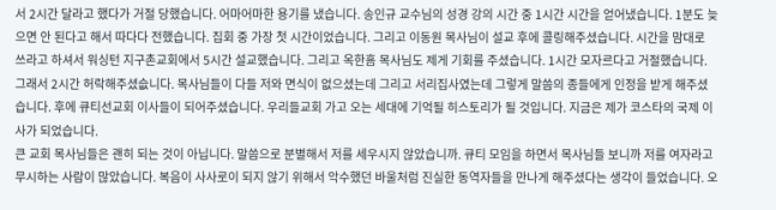서 2시간 달라고 했다가 거절 당했습니다. 어마어마한 용기를 냈습니다. 송인규 교수님의 성경 강의 시간 중 1시간 시간을 얻어냈습니다. 1분도 늦으면 안 된다고 해서 따다다 전했습니다. 집회 중 가장 첫 시간이었습니다. 그리고 이동원 목사님이 설교 후에 콜링해주셨습니다. 시간을 맘대로 쓰라고 하셔서 워싱턴 지구촌교회에서 5시간 설교했습니다. 그리고 옥한흠 목사님도 제게 기회를 주셨습니다. 1시간 모자르다고 거절했습니다. 그래서 2시간 허락해주셨슶니다. 목사님들이 다들 저와 면식이 없으셨는데 그리고 서리집사였는데 그렇게 말씀의 종들에게 인정을 받게 해주셨습니다. 후에 큐티선교회 이사들이 되어주셨습니다. 우리들교회 가고 오는 세대에 기억될 히스토리가 될 것입니다. 지금은 제가 코스타의 국제 이사가 되었습니다.
큰 교회 목사님들은 괜히 되는 것이 아닙니다. 말씀으로 분별해서 저를 세우시지 않았습니까. 큐티 모임을 하면서 목사님들 보니까 저를 여자라고 무시하는 사람이 많았습니다. 복음이 사사로이 되지 않기 위해서 악수했던 바울처럼 진실한 동역자들을 만나게 해주셨다는 생각이 들었습니다. 오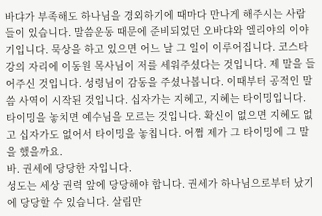바댜가 부족해도 하나님을 경외하기에 때마다 만나게 해주시는 사람들이 있습니다. 말씀운동 때문에 준비되었던 오바댜와 엘리야의 이야기입니다. 묵상을 하고 있으면 어느 날 그 일이 이루어집니다. 코스타 강의 자리에 이동원 목사님이 저를 세워주셨다는 것입니다. 제 말을 들어주신 것입니다. 성령님이 감동을 주셨나봅니다. 이때부터 공적인 말씀 사역이 시작된 것입니다. 십자가는 지혜고, 지혜는 타이밍입니다. 타이밍을 놓치면 예수님을 모르는 것입니다. 확신이 없으면 지혜도 없고 십자가도 없어서 타이밍을 놓칩니다. 어쩜 제가 그 타이밍에 그 말을 했을까요.
바. 권세에 당당한 자입니다.
성도는 세상 권력 앞에 당당해야 합니다. 권세가 하나님으로부터 났기에 당당할 수 있습니다. 살림만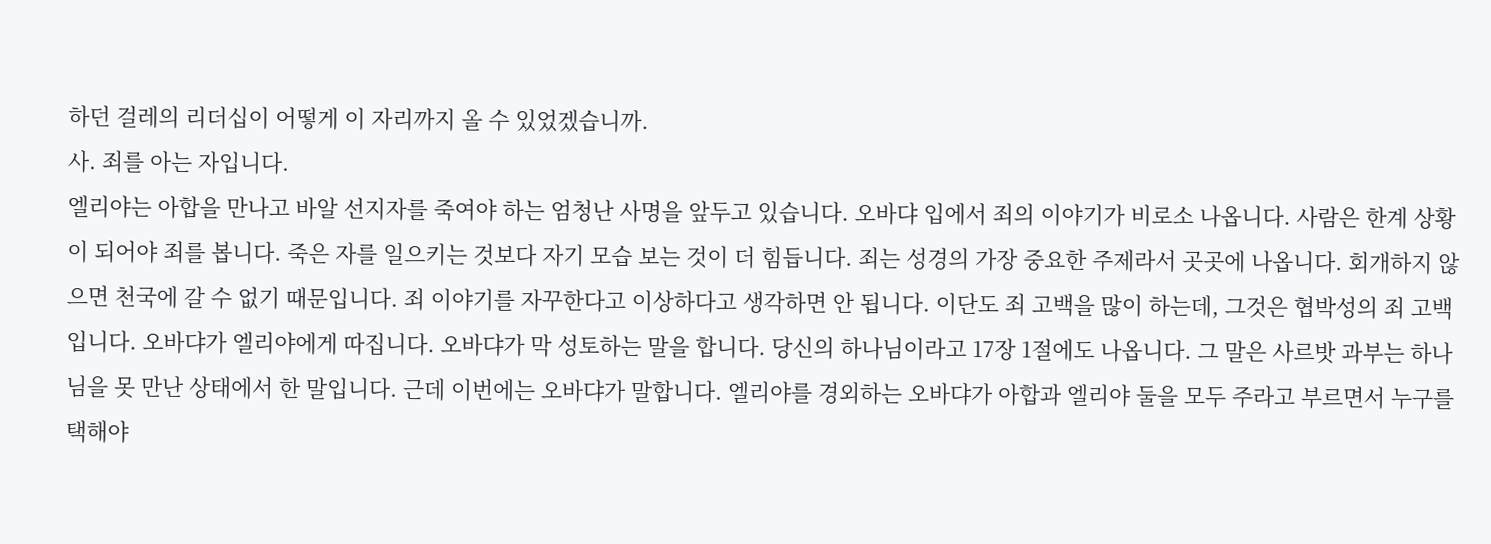하던 걸레의 리더십이 어떻게 이 자리까지 올 수 있었겠습니까.
사. 죄를 아는 자입니다.
엘리야는 아합을 만나고 바알 선지자를 죽여야 하는 엄청난 사명을 앞두고 있습니다. 오바댜 입에서 죄의 이야기가 비로소 나옵니다. 사람은 한계 상황이 되어야 죄를 봅니다. 죽은 자를 일으키는 것보다 자기 모습 보는 것이 더 힘듭니다. 죄는 성경의 가장 중요한 주제라서 곳곳에 나옵니다. 회개하지 않으면 천국에 갈 수 없기 때문입니다. 죄 이야기를 자꾸한다고 이상하다고 생각하면 안 됩니다. 이단도 죄 고백을 많이 하는데, 그것은 협박성의 죄 고백입니다. 오바댜가 엘리야에게 따집니다. 오바댜가 막 성토하는 말을 합니다. 당신의 하나님이라고 17장 1절에도 나옵니다. 그 말은 사르밧 과부는 하나님을 못 만난 상태에서 한 말입니다. 근데 이번에는 오바댜가 말합니다. 엘리야를 경외하는 오바댜가 아합과 엘리야 둘을 모두 주라고 부르면서 누구를 택해야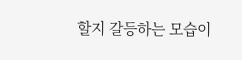할지 갈등하는 모습이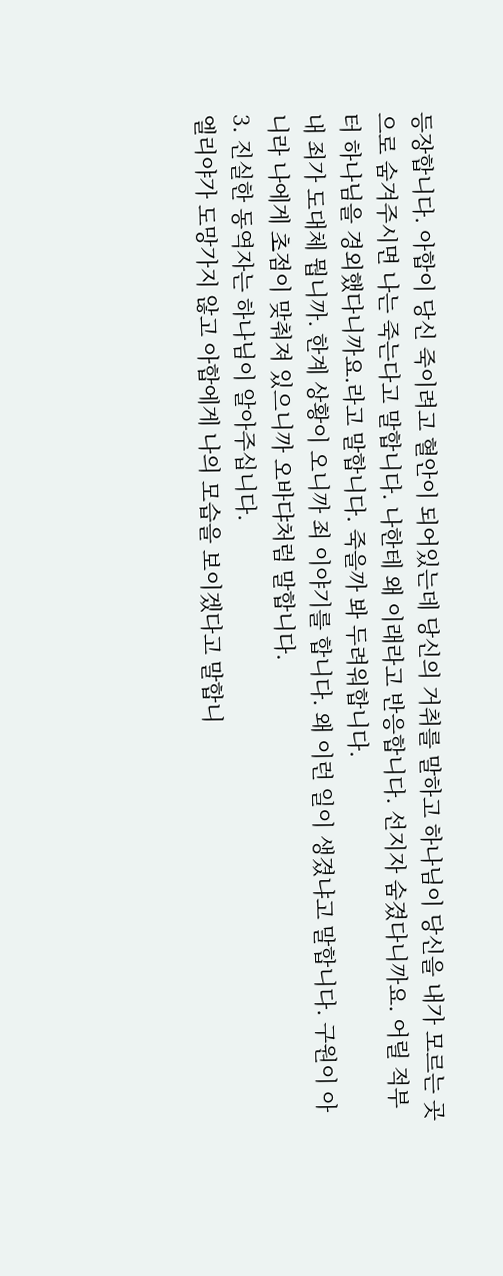등장합니다. 아합이 당신 죽이려고 혈안이 되어있는데 당신의 거취를 말하고 하나님이 당신을 내가 모르는 곳으로 숨겨주시면 나는 죽는다고 말합니다. 나한테 왜 이래라고 반응합니다. 선지자 숨겼다니까요. 어릴 적부터 하나님을 경외했다니까요.라고 말합니다. 죽을까 봐 두려워합니다.
내 죄가 도대체 뭡니까. 한계 상황이 오니까 죄 이야기를 합니다. 왜 이런 일이 생겼냐고 말합니다. 구원이 아니라 나에게 초점이 맞춰져 있으니까 오바댜처럼 말합니다.
3. 진실한 동역자는 하나님이 알아주십니다.
엘리야가 도망가지 않고 아합에게 나의 모습을 보이겠다고 말합니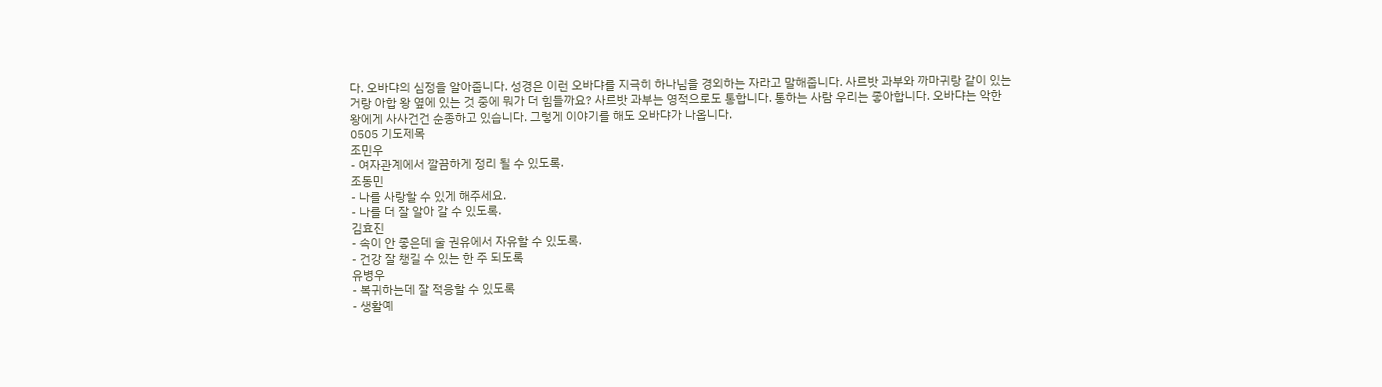다. 오바댜의 심정을 알아줍니다. 성경은 이런 오바댜를 지극히 하나님을 경외하는 자라고 말해줍니다. 사르밧 과부와 까마귀랑 같이 있는 거랑 아합 왕 옆에 있는 것 중에 뭐가 더 힘들까요? 사르밧 과부는 영적으로도 통합니다. 통하는 사람 우리는 좋아합니다. 오바댜는 악한 왕에게 사사건건 순종하고 있습니다. 그렇게 이야기를 해도 오바댜가 나옵니다.
0505 기도제목
조민우
- 여자관계에서 깔끔하게 정리 될 수 있도록.
조동민
- 나를 사랑할 수 있게 해주세요.
- 나를 더 잘 알아 갈 수 있도록.
김효진
- 속이 안 좋은데 술 권유에서 자유할 수 있도록.
- 건강 잘 챙길 수 있는 한 주 되도록
유병우
- 복귀하는데 잘 적응할 수 있도록
- 생활예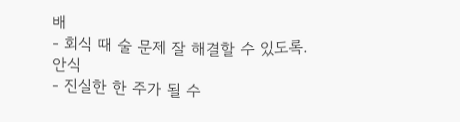배
- 회식 때 술 문제 잘 해결할 수 있도록.
안식
- 진실한 한 주가 될 수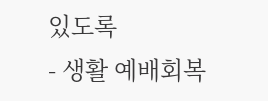있도록
- 생활 예배회복